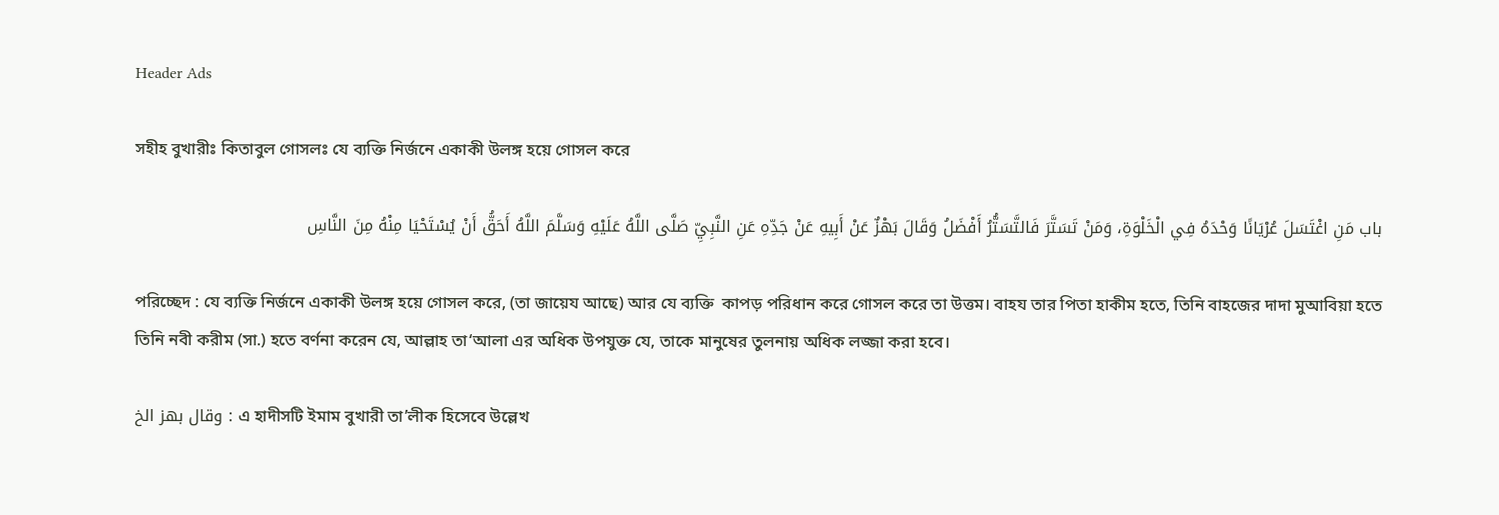Header Ads

সহীহ বুখারীঃ কিতাবুল গোসলঃ যে ব্যক্তি নির্জনে একাকী উলঙ্গ হয়ে গোসল করে

باب مَنِ اغْتَسَلَ عُرْيَانًا وَحْدَهُ فِي الْخَلْوَةِ، وَمَنْ تَسَتَّرَ فَالتَّسَتُّرُ أَفْضَلُ وَقَالَ بَهْزٌ عَنْ أَبِيهِ عَنْ جَدِّهِ عَنِ النَّبِيِّ صَلَّى اللَّهُ عَلَيْهِ وَسَلَّمَ اللَّهُ أَحَقُّ أَنْ يُسْتَحْيَا مِنْهُ مِنَ النَّاسِ

পরিচ্ছেদ : যে ব্যক্তি নির্জনে একাকী উলঙ্গ হয়ে গোসল করে, (তা জায়েয আছে) আর যে ব্যক্তি  কাপড় পরিধান করে গোসল করে তা উত্তম। বাহয তার পিতা হাকীম হতে, তিনি বাহজের দাদা মুআবিয়া হতে তিনি নবী করীম (সা.) হতে বর্ণনা করেন যে, আল্লাহ তা‘আলা এর অধিক উপযুক্ত যে, তাকে মানুষের তুলনায় অধিক লজ্জা করা হবে।

وقال بهز الخ : এ হাদীসটি ইমাম বুখারী তা’লীক হিসেবে উল্লেখ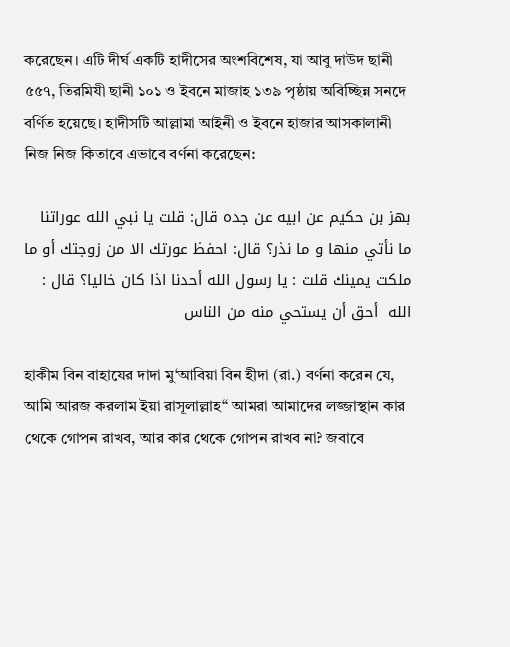করেছেন। এটি দীর্ঘ একটি হাদীসের অংশবিশেষ, যা আবু দাউদ ছানী ৫৫৭, তিরমিযী ছানী ১০১ ও ইবনে মাজাহ ১৩৯ পৃষ্ঠায় অবিচ্ছিন্ন সনদে বর্ণিত হয়েছে। হাদীসটি আল্লামা আইনী ও ইবনে হাজার আসকালানী নিজ নিজ কিতাবে এভাবে বর্ণনা করেছেন:

بهز بن حكيم عن ابيه عن جده قال: قلت يا نبي الله عوراتنا ما نأتي منها و ما نذر؟ قال: احفظ عورتك الا من زوجتك أو ما ملكت يمينك قلت : يا رسول الله أحدنا اذا كان خاليا؟ قال : الله  أحق أن يستحي منه من الناس

হাকীম বিন বাহাযের দাদা মু‘আবিয়া বিন হীদা (রা.) বর্ণনা করেন যে, আমি আরজ করলাম ইয়া রাসূলাল্লাহ“ আমরা আমাদের লজ্জাস্থান কার থেকে গোপন রাখব, আর কার থেকে গোপন রাখব না? জবাবে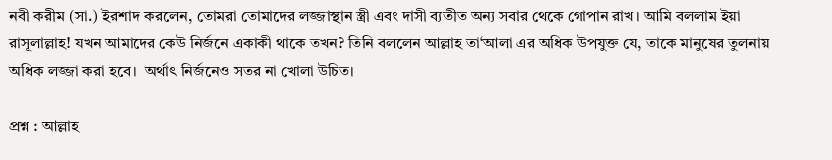নবী করীম (সা.) ইরশাদ করলেন, তোমরা তোমাদের লজ্জাস্থান স্ত্রী এবং দাসী ব্যতীত অন্য সবার থেকে গোপান রাখ। আমি বললাম ইয়া রাসূলাল্লাহ! যখন আমাদের কেউ নির্জনে একাকী থাকে তখন? তিনি বললেন আল্লাহ তা‘আলা এর অধিক উপযুক্ত যে, তাকে মানুষের তুলনায় অধিক লজ্জা করা হবে।  অর্থাৎ নির্জনেও সতর না খোলা উচিত।

প্রশ্ন : আল্লাহ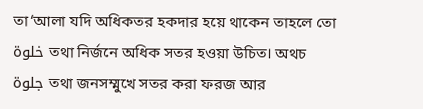তা‘আলা যদি অধিকতর হকদার হয়ে থাকেন তাহলে তো خلوة তথা নির্জনে অধিক সতর হওয়া উচিত। অথচ جلوة তথা জনসম্মুখে সতর করা ফরজ আর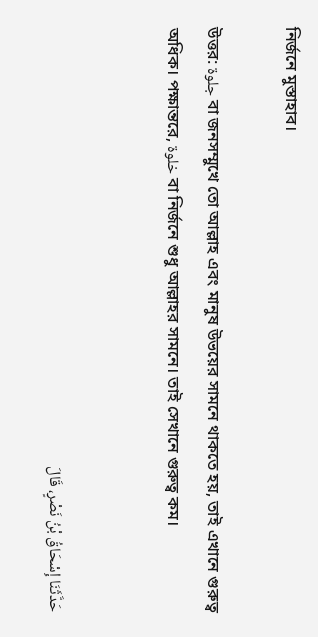নির্জনে মুস্তাহাব।

উত্তর: جلوة বা জনসম্মুখে তো আল্লাহ এবং মানুষ উভয়ের সামনে থাকতে হয়, তাই এখানে গুরুত্ব অধিক। পক্ষান্তরে, خلوة বা নির্জনে শুধু আল্লাহর সামনে। তাই সেখানে গুরুত্ব কম।


حَدَّثَنَا إِسْحَاقُ بْنُ نَصْرٍ، قَالَ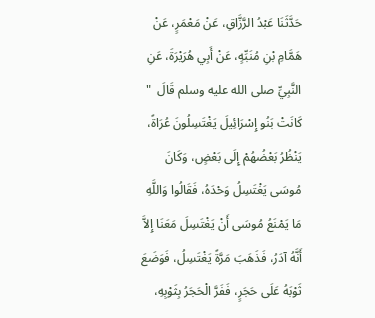حَدَّثَنَا عَبْدُ الرَّزَّاقِ، عَنْ مَعْمَرٍ، عَنْ هَمَّامِ بْنِ مُنَبِّهٍ، عَنْ أَبِي هُرَيْرَةَ، عَنِ النَّبِيِّ صلى الله عليه وسلم قَالَ  " كَانَتْ بَنُو إِسْرَائِيلَ يَغْتَسِلُونَ عُرَاةً، يَنْظُرُ بَعْضُهُمْ إِلَى بَعْضٍ، وَكَانَ مُوسَى يَغْتَسِلُ وَحْدَهُ، فَقَالُوا وَاللَّهِ مَا يَمْنَعُ مُوسَى أَنْ يَغْتَسِلَ مَعَنَا إِلاَّ أَنَّهُ آدَرُ، فَذَهَبَ مَرَّةً يَغْتَسِلُ، فَوَضَعَ ثَوْبَهُ عَلَى حَجَرٍ، فَفَرَّ الْحَجَرُ بِثَوْبِهِ،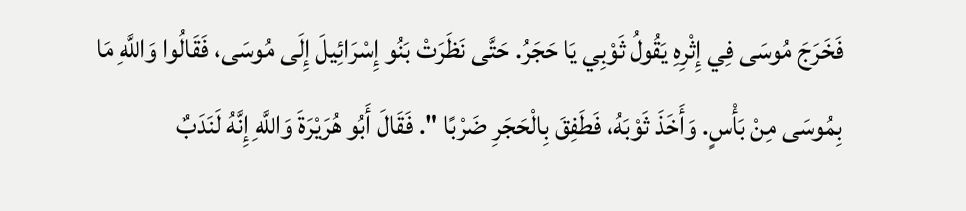فَخَرَجَ مُوسَى فِي إِثْرِهِ يَقُولُ ثَوْبِي يَا حَجَرُ. حَتَّى نَظَرَتْ بَنُو إِسْرَائِيلَ إِلَى مُوسَى، فَقَالُوا وَاللَّهِ مَا بِمُوسَى مِنْ بَأْسٍ. وَأَخَذَ ثَوْبَهُ، فَطَفِقَ بِالْحَجَرِ ضَرْبًا ". فَقَالَ أَبُو هُرَيْرَةَ وَاللَّهِ إِنَّهُ لَنَدَبٌ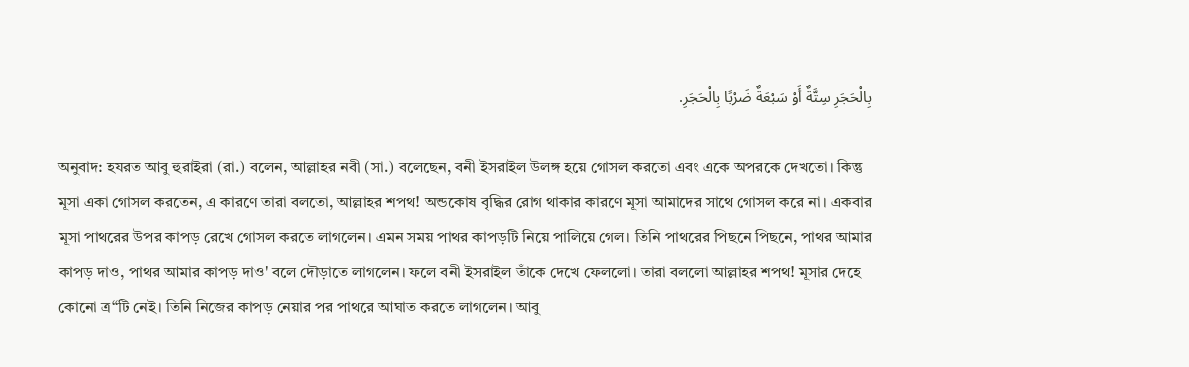بِالْحَجَرِ سِتَّةٌ أَوْ سَبْعَةٌ ضَرْبًا بِالْحَجَرِ.

অনুবাদ: হযরত আবু হুরাইরা (রা.) বলেন, আল্লাহর নবী (সা.) বলেছেন, বনী ইসরাইল উলঙ্গ হয়ে গোসল করতো এবং একে অপরকে দেখতো। কিন্তু মূসা একা গোসল করতেন, এ কারণে তারা বলতো, আল্লাহর শপথ! অন্ডকোষ বৃদ্ধির রোগ থাকার কারণে মূসা আমাদের সাথে গোসল করে না। একবার মূসা পাথরের উপর কাপড় রেখে গোসল করতে লাগলেন। এমন সময় পাথর কাপড়টি নিয়ে পালিয়ে গেল। তিনি পাথরের পিছনে পিছনে, পাথর আমার কাপড় দাও, পাথর আমার কাপড় দাও' বলে দৌড়াতে লাগলেন। ফলে বনী ইসরাইল তাঁকে দেখে ফেললো। তারা বললো আল্লাহর শপথ! মূসার দেহে কোনো ত্র“টি নেই। তিনি নিজের কাপড় নেয়ার পর পাথরে আঘাত করতে লাগলেন। আবু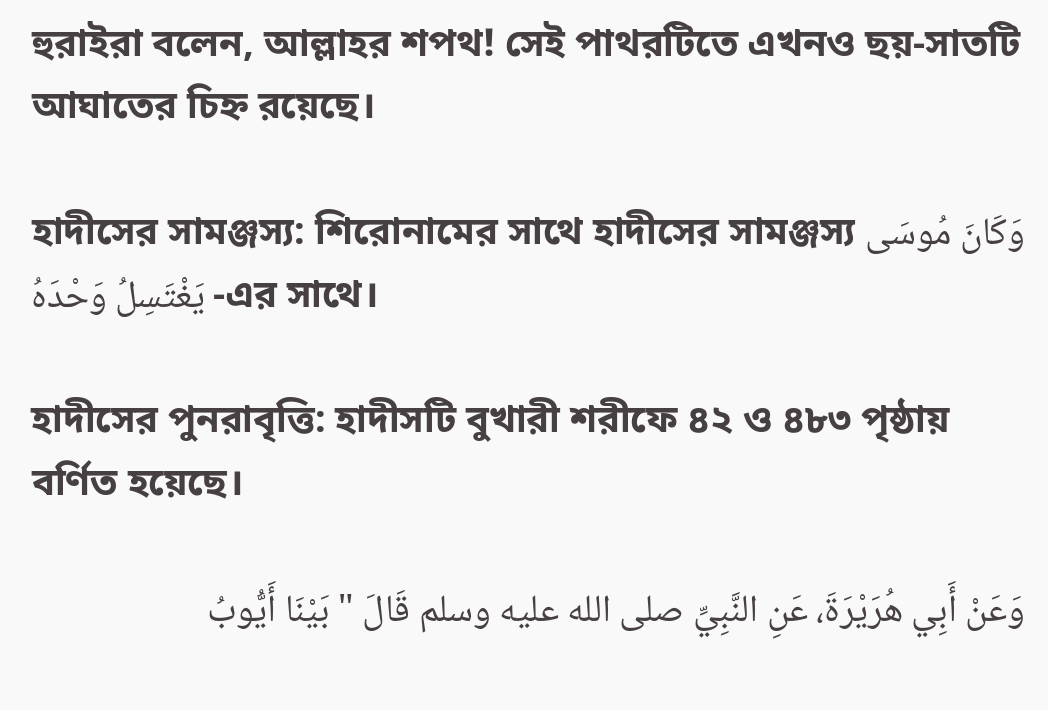হুরাইরা বলেন, আল্লাহর শপথ! সেই পাথরটিতে এখনও ছয়-সাতটি আঘাতের চিহ্ন রয়েছে।

হাদীসের সামঞ্জস্য: শিরোনামের সাথে হাদীসের সামঞ্জস্য وَكَانَ مُوسَى يَغْتَسِلُ وَحْدَهُ -এর সাথে।

হাদীসের পুনরাবৃত্তি: হাদীসটি বুখারী শরীফে ৪২ ও ৪৮৩ পৃষ্ঠায় বর্ণিত হয়েছে।

وَعَنْ أَبِي هُرَيْرَةَ، عَنِ النَّبِيِّ صلى الله عليه وسلم قَالَ " بَيْنَا أَيُّوبُ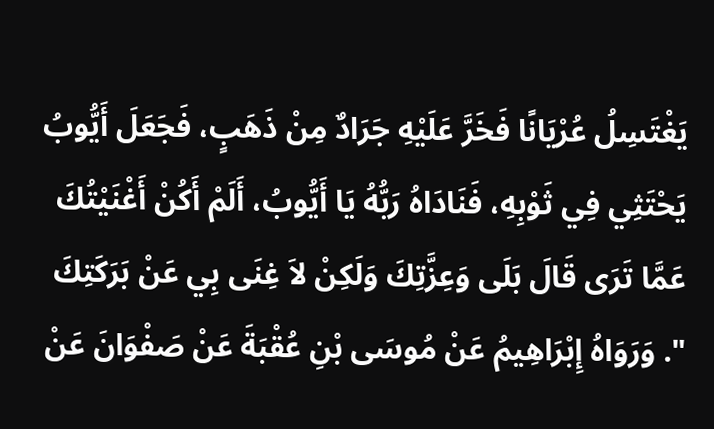يَغْتَسِلُ عُرْيَانًا فَخَرَّ عَلَيْهِ جَرَادٌ مِنْ ذَهَبٍ، فَجَعَلَ أَيُّوبُ يَحْتَثِي فِي ثَوْبِهِ، فَنَادَاهُ رَبُّهُ يَا أَيُّوبُ، أَلَمْ أَكُنْ أَغْنَيْتُكَ عَمَّا تَرَى قَالَ بَلَى وَعِزَّتِكَ وَلَكِنْ لاَ غِنَى بِي عَنْ بَرَكَتِكَ ". وَرَوَاهُ إِبْرَاهِيمُ عَنْ مُوسَى بْنِ عُقْبَةَ عَنْ صَفْوَانَ عَنْ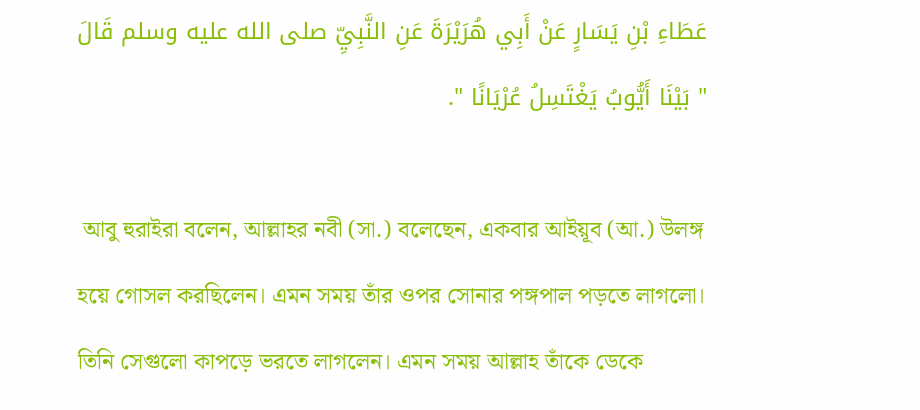عَطَاءِ بْنِ يَسَارٍ عَنْ أَبِي هُرَيْرَةَ عَنِ النَّبِيِّ صلى الله عليه وسلم قَالَ " بَيْنَا أَيُّوبُ يَغْتَسِلُ عُرْيَانًا ".

 আবু হুরাইরা বলেন, আল্লাহর নবী (সা.) বলেছেন, একবার আইয়ূব (আ.) উলঙ্গ হয়ে গোসল করছিলেন। এমন সময় তাঁর ওপর সোনার পঙ্গপাল পড়তে লাগলো। তিনি সেগুলো কাপড়ে ভরতে লাগলেন। এমন সময় আল্লাহ তাঁকে ডেকে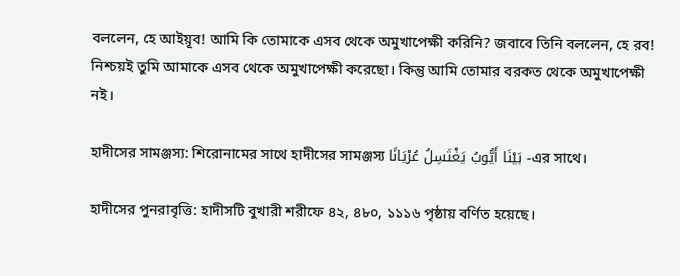বললেন, হে আইয়ূব! আমি কি তোমাকে এসব থেকে অমুখাপেক্ষী করিনি? জবাবে তিনি বললেন, হে রব! নিশ্চয়ই তুমি আমাকে এসব থেকে অমুখাপেক্ষী করেছো। কিন্তু আমি তোমার বরকত থেকে অমুখাপেক্ষী নই।

হাদীসের সামঞ্জস্য: শিরোনামের সাথে হাদীসের সামঞ্জস্য بَيْنَا أَيُّوبُ يَغْتَسِلُ عُرْيَانًا -এর সাথে।

হাদীসের পুনরাবৃত্তি: হাদীসটি বুখারী শরীফে ৪২, ৪৮০, ১১১৬ পৃষ্ঠায় বর্ণিত হয়েছে।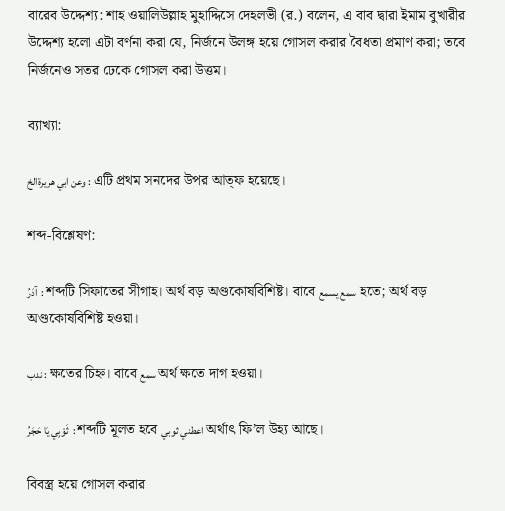বারেব উদ্দেশ্য: শাহ ওয়ালিউল্লাহ মুহাদ্দিসে দেহলভী (র.) বলেন, এ বাব দ্বারা ইমাম বুখারীর উদ্দেশ্য হলো এটা বর্ণনা করা যে, নির্জনে উলঙ্গ হয়ে গোসল করার বৈধতা প্রমাণ করা; তবে নির্জনেও সতর ঢেকে গোসল করা উত্তম।

ব্যাখ্যা:

وعن ابي هريرةالخ : এটি প্রথম সনদের উপর আত্ফ হয়েছে।

শব্দ-বিশ্লেষণ:

آدَرُ  : শব্দটি সিফাতের সীগাহ। অর্থ বড় অণ্ডকোষবিশিষ্ট। বাবে سمع يسمع  হতে; অর্থ বড় অণ্ডকোষবিশিষ্ট হওয়া।

ندب : ক্ষতের চিহ্ন। বাবে سمع অর্থ ক্ষতে দাগ হওয়া।

ثَوْبِي يَا حَجَرُ  : শব্দটি মূলত হবে اعطني ثوبي অর্থাৎ ফি’ল উহ্য আছে।

বিবস্ত্র হয়ে গোসল করার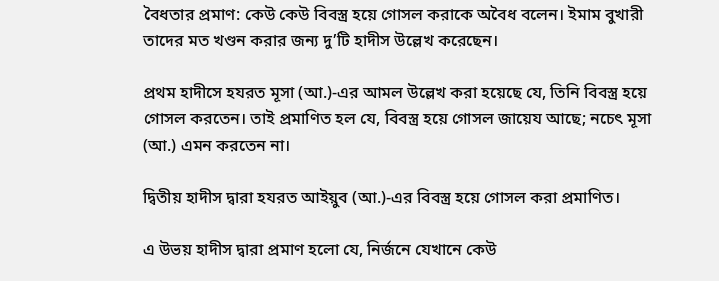বৈধতার প্রমাণ: কেউ কেউ বিবস্ত্র হয়ে গোসল করাকে অবৈধ বলেন। ইমাম বুখারী তাদের মত খণ্ডন করার জন্য দু’টি হাদীস উল্লেখ করেছেন।

প্রথম হাদীসে হযরত মূসা (আ.)-এর আমল উল্লেখ করা হয়েছে যে, তিনি বিবস্ত্র হয়ে গোসল করতেন। তাই প্রমাণিত হল যে, বিবস্ত্র হয়ে গোসল জায়েয আছে; নচেৎ মূসা (আ.) এমন করতেন না।

দ্বিতীয় হাদীস দ্বারা হযরত আইয়ুব (আ.)-এর বিবস্ত্র হয়ে গোসল করা প্রমাণিত।

এ উভয় হাদীস দ্বারা প্রমাণ হলো যে, নির্জনে যেখানে কেউ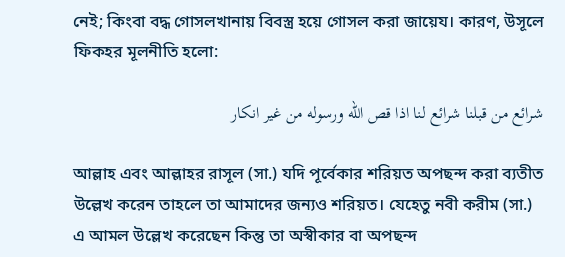নেই; কিংবা বদ্ধ গোসলখানায় বিবস্ত্র হয়ে গোসল করা জায়েয। কারণ, উসূলে ফিকহর মূলনীতি হলো:

شرائع من قبلنا شرائع لنا اذا قص الله ورسوله من غير انكار

আল্লাহ এবং আল্লাহর রাসূল (সা.) যদি পূর্বেকার শরিয়ত অপছন্দ করা ব্যতীত উল্লেখ করেন তাহলে তা আমাদের জন্যও শরিয়ত। যেহেতু নবী করীম (সা.) এ আমল উল্লেখ করেছেন কিন্তু তা অস্বীকার বা অপছন্দ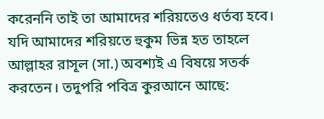করেননি তাই তা আমাদের শরিয়তেও ধর্তব্য হবে। যদি আমাদের শরিয়তে হুকুম ভিন্ন হত তাহলে আল্লাহর রাসূল (সা.) অবশ্যই এ বিষয়ে সতর্ক করতেন। তদুপরি পবিত্র কুরআনে আছে: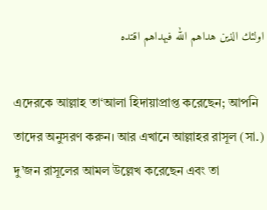اولئك الذين هداهم الله فبهداهم اقتده

এদেরকে আল্লাহ তা‘আলা হিদায়াপ্রাপ্ত করেছেন; আপনি তাদের অনুসরণ করুন। আর এখানে আল্লাহর রাসূল (সা.) দু’জন রাসূলের আমল উল্লেখ করেছেন এবং তা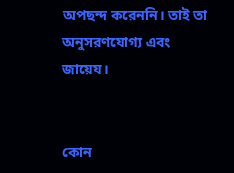অপছন্দ করেননি। তাই তা অনুসরণযোগ্য এবং জায়েয।


কোন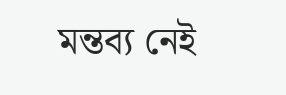মন্তব্য নেই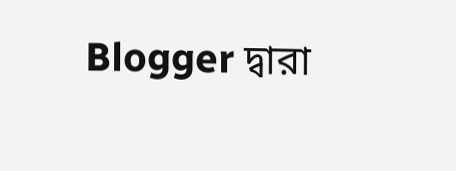Blogger দ্বারা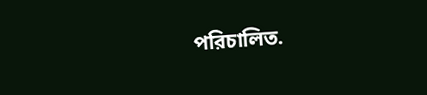পরিচালিত.